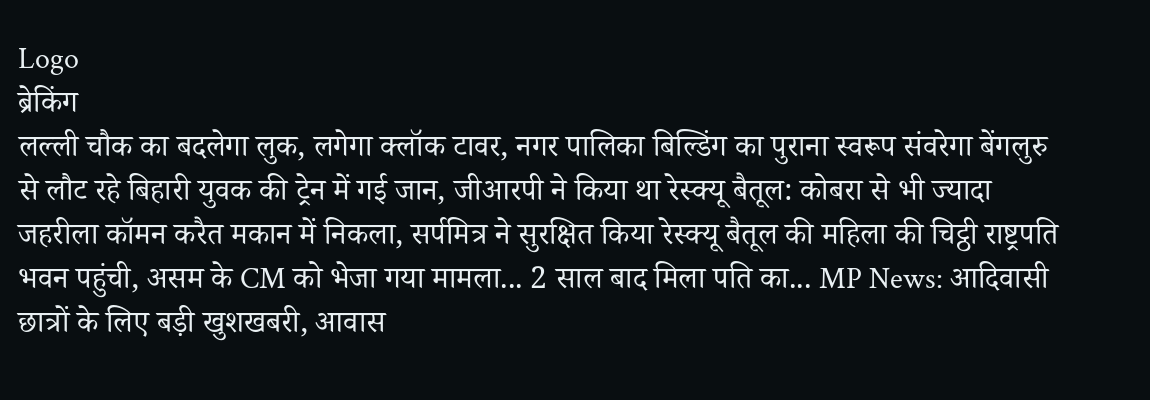Logo
ब्रेकिंग
लल्ली चौक का बदलेगा लुक, लगेगा क्लॉक टावर, नगर पालिका बिल्डिंग का पुराना स्वरूप संवरेगा बेंगलुरु से लौट रहे बिहारी युवक की ट्रेन में गई जान, जीआरपी ने किया था रेस्क्यू बैतूल: कोबरा से भी ज्यादा जहरीला कॉमन करैत मकान में निकला, सर्पमित्र ने सुरक्षित किया रेस्क्यू बैतूल की महिला की चिट्ठी राष्ट्रपति भवन पहुंची, असम के CM को भेजा गया मामला... 2 साल बाद मिला पति का... MP News: आदिवासी छात्रों के लिए बड़ी खुशखबरी, आवास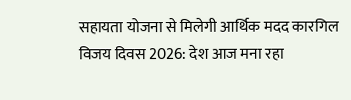सहायता योजना से मिलेगी आर्थिक मदद कारगिल विजय दिवस 2026: देश आज मना रहा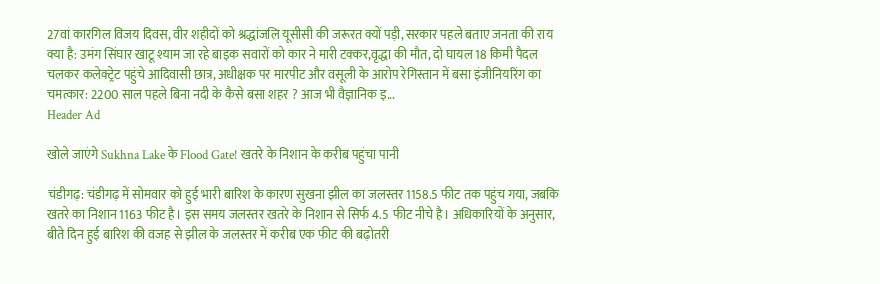27वां कारगिल विजय दिवस, वीर शहीदों को श्रद्धांजलि यूसीसी की जरूरत क्यों पड़ी, सरकार पहले बताए जनता की राय क्या है: उमंग सिंघार खाटू श्याम जा रहे बाइक सवारों को कार ने मारी टक्कर,वृद्धा की मौत, दो घायल 18 किमी पैदल चलकर कलेक्ट्रेट पहुंचे आदिवासी छात्र, अधीक्षक पर मारपीट और वसूली के आरोप रेगिस्तान में बसा इंजीनियरिंग का चमत्कार: 2200 साल पहले बिना नदी के कैसे बसा शहर ? आज भी वैज्ञानिक इ...
Header Ad

खोले जाएंगे Sukhna Lake के Flood Gate! खतरे के निशान के करीब पहुंचा पानी

चंडीगढ़: चंडीगढ़ में सोमवार को हुई भारी बारिश के कारण सुखना झील का जलस्तर 1158.5 फीट तक पहुंच गया, जबकि खतरे का निशान 1163 फीट है। इस समय जलस्तर खतरे के निशान से सिर्फ 4.5 फीट नीचे है। अधिकारियों के अनुसार, बीते दिन हुई बारिश की वजह से झील के जलस्तर में करीब एक फीट की बढ़ोतरी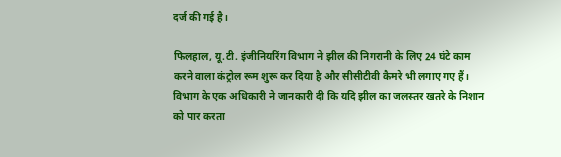दर्ज की गई है।

फिलहाल, यू.टी. इंजीनियरिंग विभाग ने झील की निगरानी के लिए 24 घंटे काम करने वाला कंट्रोल रूम शुरू कर दिया है और सीसीटीवी कैमरे भी लगाए गए हैं। विभाग के एक अधिकारी ने जानकारी दी कि यदि झील का जलस्तर खतरे के निशान को पार करता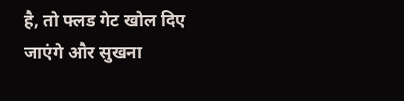है, तो फ्लड गेट खोल दिए जाएंगे और सुखना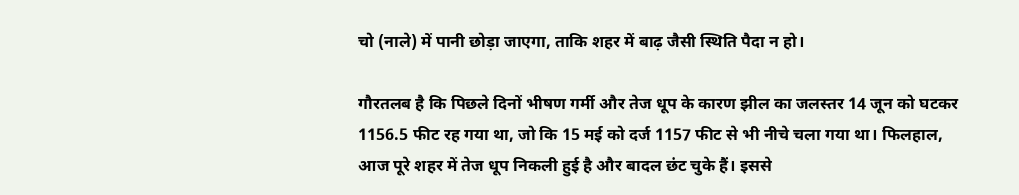चो (नाले) में पानी छोड़ा जाएगा, ताकि शहर में बाढ़ जैसी स्थिति पैदा न हो।

गौरतलब है कि पिछले दिनों भीषण गर्मी और तेज धूप के कारण झील का जलस्तर 14 जून को घटकर 1156.5 फीट रह गया था, जो कि 15 मई को दर्ज 1157 फीट से भी नीचे चला गया था। फिलहाल, आज पूरे शहर में तेज धूप निकली हुई है और बादल छंट चुके हैं। इससे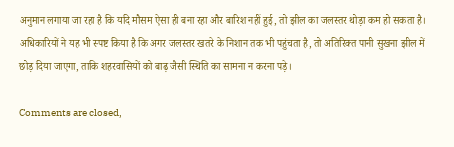अनुमान लगाया जा रहा है कि यदि मौसम ऐसा ही बना रहा और बारिश नहीं हुई, तो झील का जलस्तर थोड़ा कम हो सकता है। अधिकारियों ने यह भी स्पष्ट किया है कि अगर जलस्तर खतरे के निशान तक भी पहुंचता है, तो अतिरिक्त पानी सुखना झील में छोड़ दिया जाएगा, ताकि शहरवासियों को बाढ़ जैसी स्थिति का सामना न करना पड़े।

Comments are closed,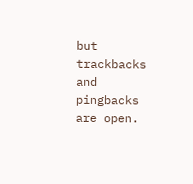but trackbacks and pingbacks are open.